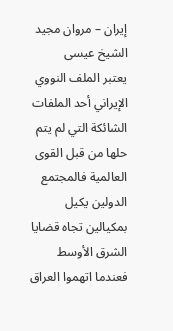إيران – مروان مجيد الشيخ عيسى
يعتبر الملف النووي الإيراني أحد الملفات الشائكة التي لم يتم حلها من قبل القوى العالمية فالمجتمع الدولين يكيل بمكيالين تجاه قضايا الشرق الأوسط فعندما اتهموا العراق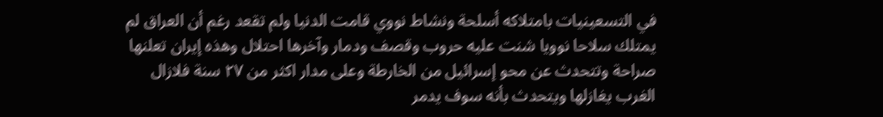في التسعينيات بامتلاكه أسلحة ونشاط نووي قامت الدنيا ولم تقعد رغم أن العراق لم يمتلك سلاحا نوويا شنت عليه حروب وقصف ودمار وآخرها احتلال وهذه إيران تعلنها صراحة وتتحدث عن محو إسرائيل من الخارطة وعلى مدار اكثر من ٢٧ سنة فلازال الغرب يغازلها ويتحدث بأنه سوف يدمر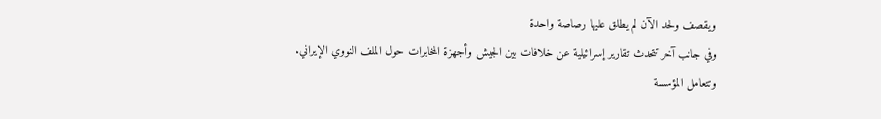ويقصف ولحد الآن لم يطلق عليها رصاصة واحدة
وفي جانب آخر تتحدث تقارير إسرائيلية عن خلافات بين الجيش وأجهزة المخابرات حول الملف النووي الإيراني.
وتتعامل المؤسسة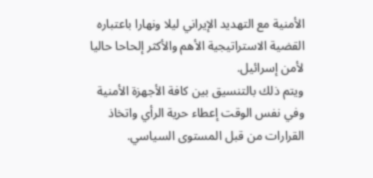الأمنية مع التهديد الإيراني ليلا ونهارا باعتباره القضية الاستراتيجية الأهم والأكثر إلحاحا حاليا لأمن إسرائيل.
ويتم ذلك بالتنسيق بين كافة الأجهزة الأمنية وفي نفس الوقت إعطاء حرية الرأي واتخاذ القرارات من قبل المستوى السياسي.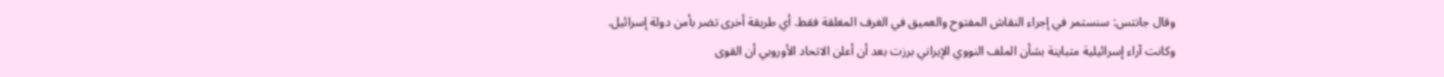وقال جانتس: سنستمر في إجراء النقاش المفتوح والعميق في الغرف المغلقة فقط. أي طريقة أخرى تضر بأمن دولة إسرائيل.
وكانت آراء إسرائيلية متباينة بشأن الملف النووي الإيراني برزت بعد أن أعلن الاتحاد الأوروبي أن القوى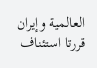العالمية وإيران قررتا استئناف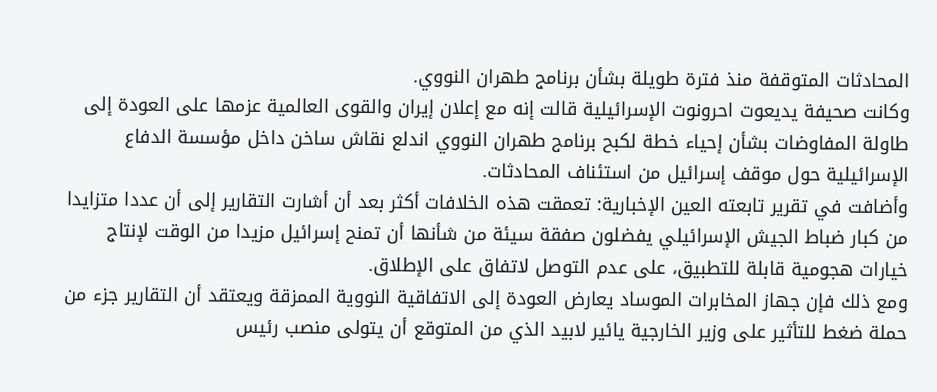المحادثات المتوقفة منذ فترة طويلة بشأن برنامج طهران النووي.
وكانت صحيفة يديعوت احرونوت الإسرائيلية قالت إنه مع إعلان إيران والقوى العالمية عزمها على العودة إلى طاولة المفاوضات بشأن إحياء خطة لكبح برنامج طهران النووي اندلع نقاش ساخن داخل مؤسسة الدفاع الإسرائيلية حول موقف إسرائيل من استئناف المحادثات.
وأضافت في تقرير تابعته العين الإخبارية: تعمقت هذه الخلافات أكثر بعد أن أشارت التقارير إلى أن عددا متزايدا من كبار ضباط الجيش الإسرائيلي يفضلون صفقة سيئة من شأنها أن تمنح إسرائيل مزيدا من الوقت لإنتاج خيارات هجومية قابلة للتطبيق، على عدم التوصل لاتفاق على الإطلاق.
ومع ذلك فإن جهاز المخابرات الموساد يعارض العودة إلى الاتفاقية النووية الممزقة ويعتقد أن التقارير جزء من حملة ضغط للتأثير على وزير الخارجية يائير لابيد الذي من المتوقع أن يتولى منصب رئيس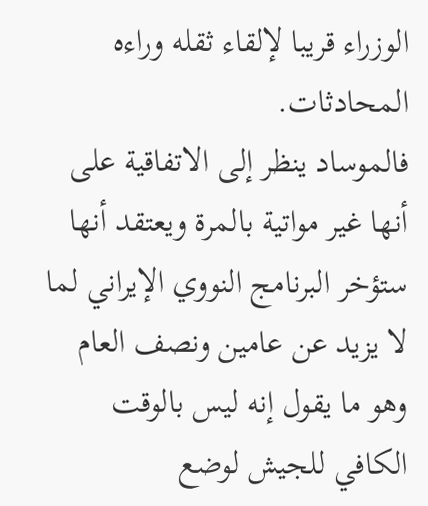الوزراء قريبا لإلقاء ثقله وراءه المحادثات.
فالموساد ينظر إلى الاتفاقية على أنها غير مواتية بالمرة ويعتقد أنها ستؤخر البرنامج النووي الإيراني لما لا يزيد عن عامين ونصف العام وهو ما يقول إنه ليس بالوقت الكافي للجيش لوضع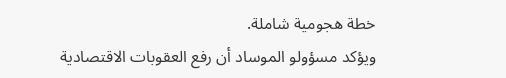خطة هجومية شاملة.
ويؤكد مسؤولو الموساد أن رفع العقوبات الاقتصادية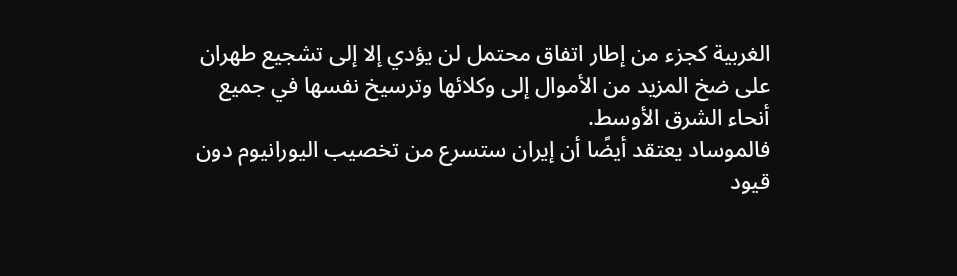الغربية كجزء من إطار اتفاق محتمل لن يؤدي إلا إلى تشجيع طهران على ضخ المزيد من الأموال إلى وكلائها وترسيخ نفسها في جميع أنحاء الشرق الأوسط.
فالموساد يعتقد أيضًا أن إيران ستسرع من تخصيب اليورانيوم دون قيود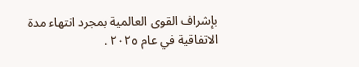بإشراف القوى العالمية بمجرد انتهاء مدة الاتفاقية في عام ٢٠٢٥ .